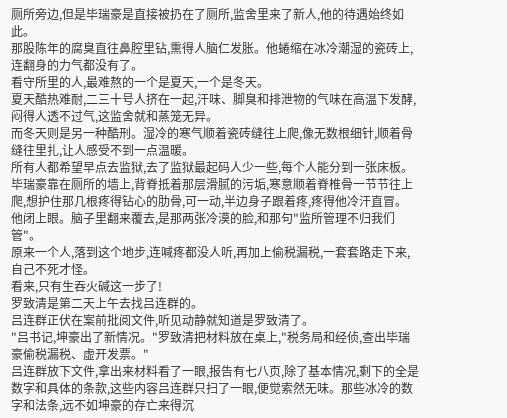厕所旁边,但是毕瑞豪是直接被扔在了厕所,监舍里来了新人,他的待遇始终如此。
那股陈年的腐臭直往鼻腔里钻,熏得人脑仁发胀。他蜷缩在冰冷潮湿的瓷砖上,
连翻身的力气都没有了。
看守所里的人,最难熬的一个是夏天,一个是冬天。
夏天酷热难耐,二三十号人挤在一起,汗味、脚臭和排泄物的气味在高温下发酵,闷得人透不过气,这监舍就和蒸笼无异。
而冬天则是另一种酷刑。湿冷的寒气顺着瓷砖缝往上爬,像无数根细针,顺着骨缝往里扎,让人感受不到一点温暖。
所有人都希望早点去监狱,去了监狱最起码人少一些,每个人能分到一张床板。
毕瑞豪靠在厕所的墙上,背脊抵着那层滑腻的污垢,寒意顺着脊椎骨一节节往上爬,想护住那几根疼得钻心的肋骨,可一动,半边身子跟着疼,疼得他冷汗直冒。
他闭上眼。脑子里翻来覆去,是那两张冷漠的脸,和那句"监所管理不归我们管"。
原来一个人,落到这个地步,连喊疼都没人听,再加上偷税漏税,一套套路走下来,自己不死才怪。
看来,只有生吞火碱这一步了!
罗致清是第二天上午去找吕连群的。
吕连群正伏在案前批阅文件,听见动静就知道是罗致清了。
"吕书记,坤豪出了新情况。"罗致清把材料放在桌上,"税务局和经侦,查出毕瑞豪偷税漏税、虚开发票。"
吕连群放下文件,拿出来材料看了一眼,报告有七八页,除了基本情况,剩下的全是数字和具体的条款,这些内容吕连群只扫了一眼,便觉索然无味。那些冰冷的数字和法条,远不如坤豪的存亡来得沉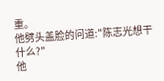重。
他劈头盖脸的问道:"陈志光想干什么?"
他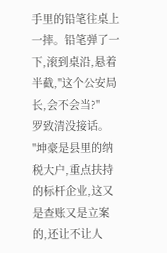手里的铅笔往桌上一摔。铅笔弹了一下,滚到桌沿,悬着半截,"这个公安局长,会不会当?"
罗致清没接话。
"坤豪是县里的纳税大户,重点扶持的标杆企业,这又是查账又是立案的,还让不让人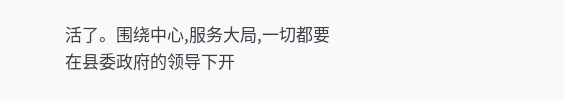活了。围绕中心,服务大局,一切都要在县委政府的领导下开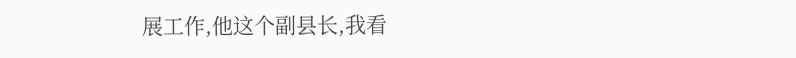展工作,他这个副县长,我看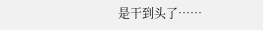是干到头了……